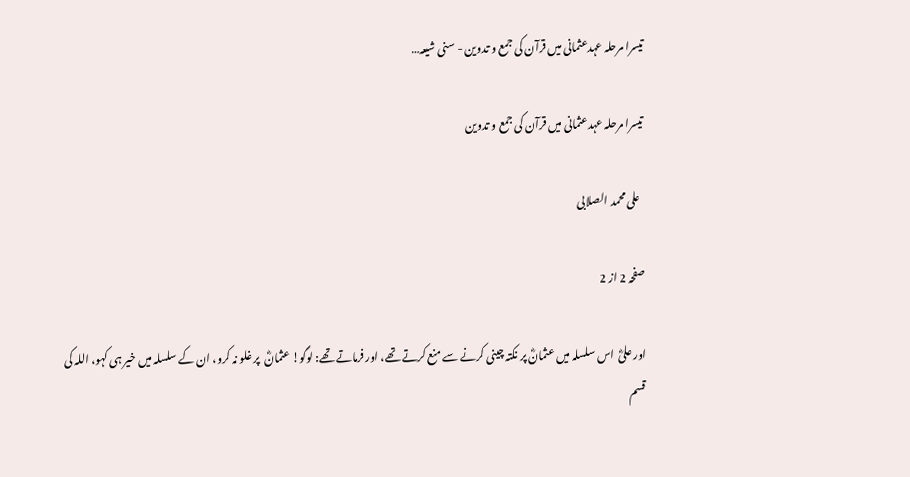تیسرا مرحلہ عہدعثمانی میں قرآن کی جمع و تدوین - سنی شیعہ…

تیسرا مرحلہ عہدعثمانی میں قرآن کی جمع و تدوین

  علی محمد الصلابی

صفحہ 2 از 2

اور علیؓ  اس سلسلہ میں عثمانؓ پر نکتہ چینی کرنے سے منع کرتے تھے، اور فرماتے تھے: لوگو! عثمانؓ  پر غلو نہ کرو، ان کے سلسلہ میں خیر ہی کہو، اللہ کی قسم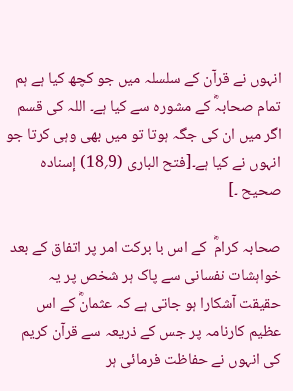انہوں نے قرآن کے سلسلہ میں جو کچھ کیا ہے ہم تمام صحابہؓ کے مشورہ سے کیا ہے۔ اللہ کی قسم اگر میں ان کی جگہ ہوتا تو میں بھی وہی کرتا جو انہوں نے کیا ہے۔[فتح الباری (9؍18) إسنادہ صحیح ۔]

صحابہ کرامؓ  کے اس با برکت امر پر اتفاق کے بعد خواہشات نفسانی سے پاک ہر شخص پر یہ حقیقت آشکارا ہو جاتی ہے کہ عثمانؓ کے اس عظیم کارنامہ پر جس کے ذریعہ سے قرآن کریم کی انہوں نے حفاظت فرمائی ہر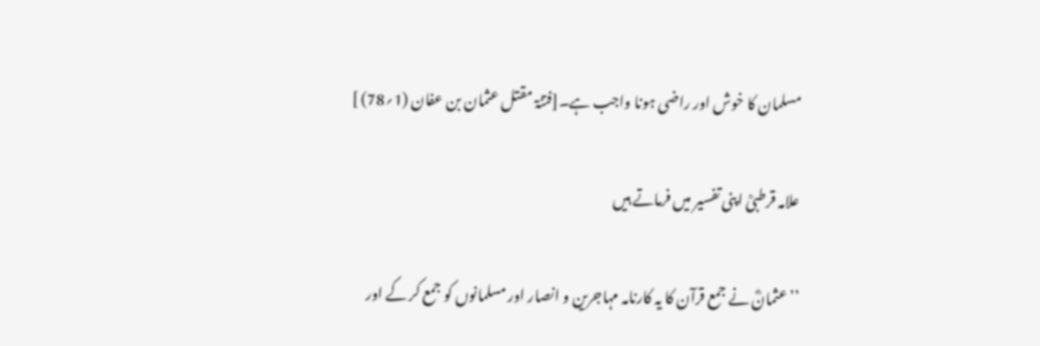مسلمان کا خوش اور راضی ہونا واجب ہے۔[فتنۃ مقتل عثمان بن عفان (1؍78) ]

علامہ قرطبیؒ اپنی تفسیر میں فرماتے ہیں

’’عثمانؓ نے جمع قرآن کا یہ کارنامہ مہاجرین و انصار اور مسلمانوں کو جمع کر کے اور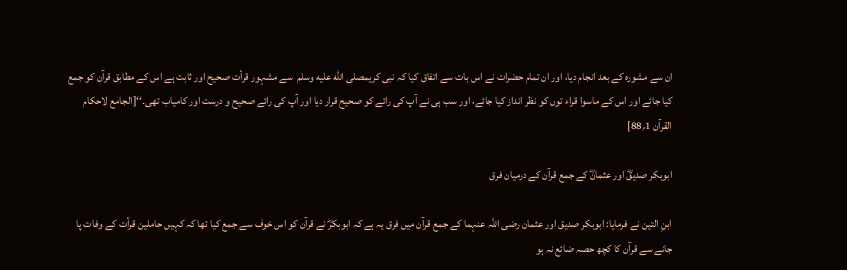ان سے مشورہ کے بعد انجام دیا، اور ان تمام حضرات نے اس بات سے اتفاق کیا کہ نبی کریمصلى الله عليه وسلم  سے مشہور قرأت صحیح اور ثابت ہے اس کے مطابق قرآن کو جمع کیا جائے اور اس کے ماسوا قراء توں کو نظر انداز کیا جائے، اور سب ہی نے آپ کی رائے کو صحیح قرار دیا اور آپ کی رائے صحیح و درست اور کامیاب تھی۔‘‘[الجامع لاحکام القرآن 1؍88]

ابوبکر صدیقؓ اور عثمانؓ کے جمع قرآن کے درمیان فرق

ابنِ التین نے فرمایا: ابوبکر صدیق اور عثمان رضی اللہ عنہما کے جمع قرآن میں فرق یہ ہے کہ ابوبکرؓ نے قرآن کو اس خوف سے جمع کیا تھا کہ کہیں حاملین قرأت کے وفات پا جانے سے قرآن کا کچھ حصہ ضائع نہ ہو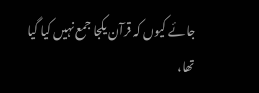جائے کیوں کہ قرآن یکجا جمع نہیں کیا گیا تھا،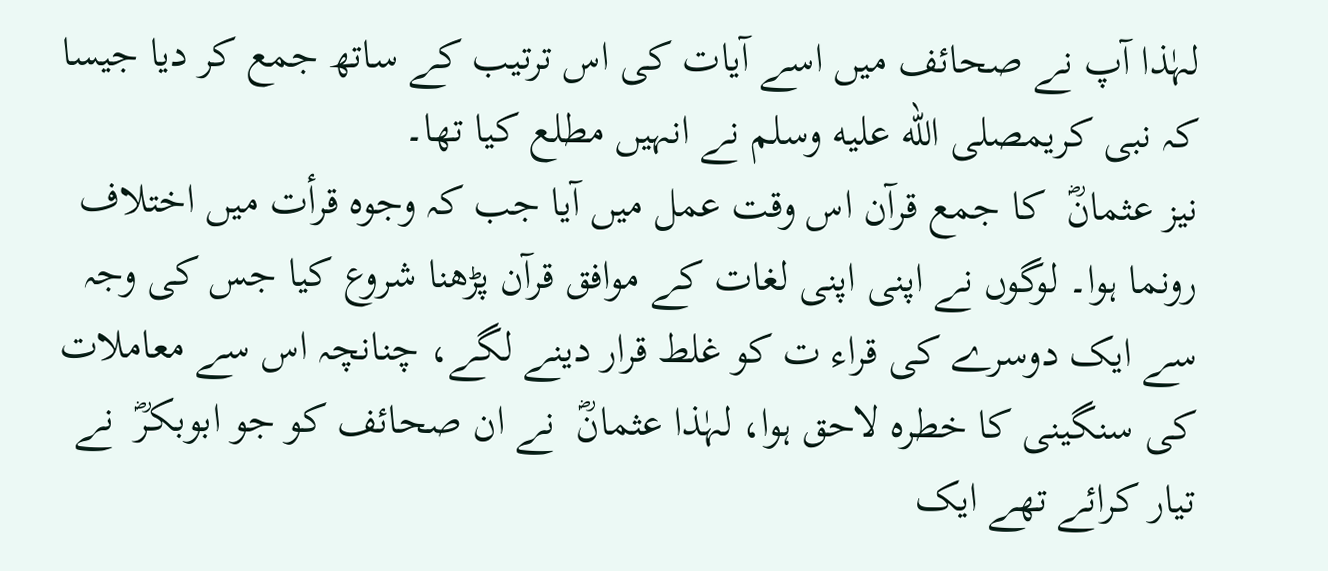لہٰذا آپ نے صحائف میں اسے آیات کی اس ترتیب کے ساتھ جمع کر دیا جیسا کہ نبی کریمصلى الله عليه وسلم نے انہیں مطلع کیا تھا۔
نیز عثمانؓ  کا جمع قرآن اس وقت عمل میں آیا جب کہ وجوہ قرأت میں اختلاف رونما ہوا۔ لوگوں نے اپنی اپنی لغات کے موافق قرآن پڑھنا شروع کیا جس کی وجہ سے ایک دوسرے کی قراء ت کو غلط قرار دینے لگے، چنانچہ اس سے معاملات کی سنگینی کا خطرہ لاحق ہوا، لہٰذا عثمانؓ  نے ان صحائف کو جو ابوبکرؓ  نے تیار کرائے تھے ایک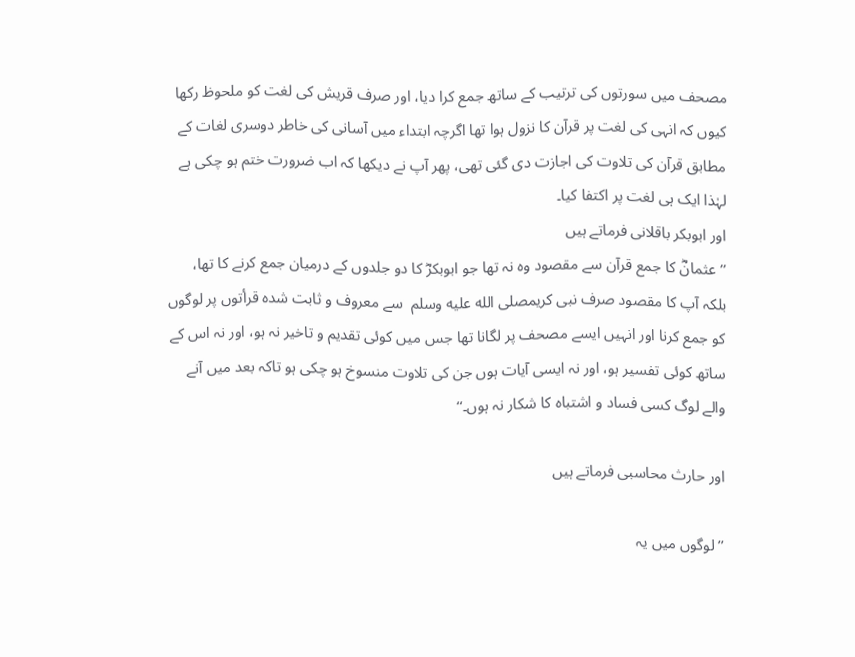مصحف میں سورتوں کی ترتیب کے ساتھ جمع کرا دیا، اور صرف قریش کی لغت کو ملحوظ رکھا کیوں کہ انہی کی لغت پر قرآن کا نزول ہوا تھا اگرچہ ابتداء میں آسانی کی خاطر دوسری لغات کے مطابق قرآن کی تلاوت کی اجازت دی گئی تھی، پھر آپ نے دیکھا کہ اب ضرورت ختم ہو چکی ہے لہٰذا ایک ہی لغت پر اکتفا کیا۔
اور ابوبکر باقلانی فرماتے ہیں
’’عثمانؓ کا جمع قرآن سے مقصود وہ نہ تھا جو ابوبکرؓ کا دو جلدوں کے درمیان جمع کرنے کا تھا، بلکہ آپ کا مقصود صرف نبی کریمصلى الله عليه وسلم  سے معروف و ثابت شدہ قرأتوں پر لوگوں کو جمع کرنا اور انہیں ایسے مصحف پر لگانا تھا جس میں کوئی تقدیم و تاخیر نہ ہو، اور نہ اس کے ساتھ کوئی تفسیر ہو، اور نہ ایسی آیات ہوں جن کی تلاوت منسوخ ہو چکی ہو تاکہ بعد میں آنے والے لوگ کسی فساد و اشتباہ کا شکار نہ ہوں۔‘‘

اور حارث محاسبی فرماتے ہیں

’’لوگوں میں یہ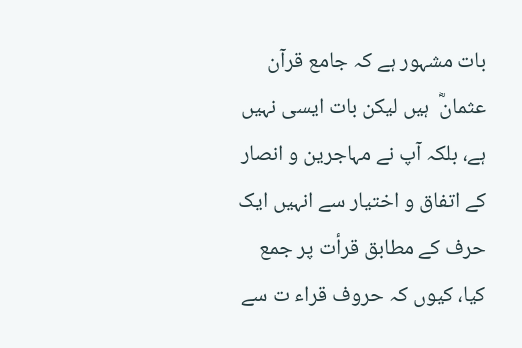بات مشہور ہے کہ جامع قرآن عثمانؓ  ہیں لیکن بات ایسی نہیں ہے، بلکہ آپ نے مہاجرین و انصار کے اتفاق و اختیار سے انہیں ایک حرف کے مطابق قرأت پر جمع کیا، کیوں کہ حروف قراء ت سے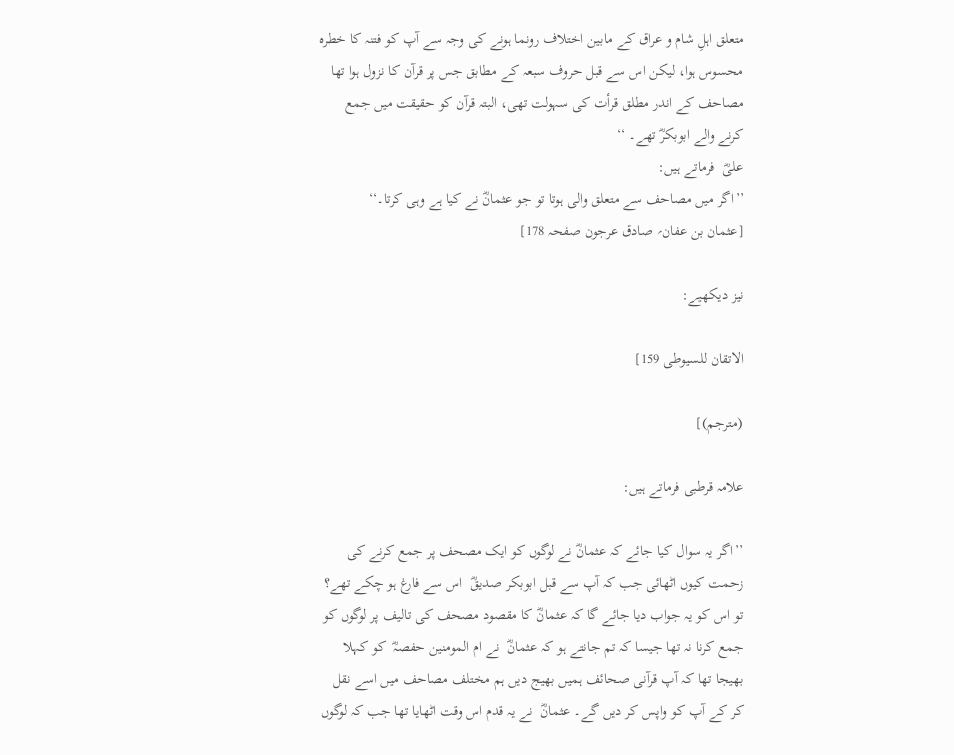متعلق اہلِ شام و عراق کے مابین اختلاف رونما ہونے کی وجہ سے آپ کو فتنہ کا خطرہ محسوس ہوا، لیکن اس سے قبل حروف سبعہ کے مطابق جس پر قرآن کا نزول ہوا تھا مصاحف کے اندر مطلق قرأت کی سہولت تھی، البتہ قرآن کو حقیقت میں جمع کرنے والے ابوبکرؓ تھے۔ ‘‘
علیؓ  فرماتے ہیں:
’’اگر میں مصاحف سے متعلق والی ہوتا تو جو عثمانؓ نے کیا ہے وہی کرتا۔‘‘
[عثمان بن عفان؍ صادق عرجون صفحہ 178]

نیز دیکھیے:

الاتقان للسیوطی 159]

(مترجم)]

علامہ قرطبی فرماتے ہیں:

’’اگر یہ سوال کیا جائے کہ عثمانؓ نے لوگوں کو ایک مصحف پر جمع کرنے کی زحمت کیوں اٹھائی جب کہ آپ سے قبل ابوبکر صدیقؓ  اس سے فارغ ہو چکے تھے؟ تو اس کو یہ جواب دیا جائے گا کہ عثمانؓ کا مقصود مصحف کی تالیف پر لوگوں کو جمع کرنا نہ تھا جیسا کہ تم جانتے ہو کہ عثمانؓ  نے ام المومنین حفصہؓ  کو کہلا بھیجا تھا کہ آپ قرآنی صحائف ہمیں بھیج دیں ہم مختلف مصاحف میں اسے نقل کر کے آپ کو واپس کر دیں گے۔ عثمانؓ  نے یہ قدم اس وقت اٹھایا تھا جب کہ لوگوں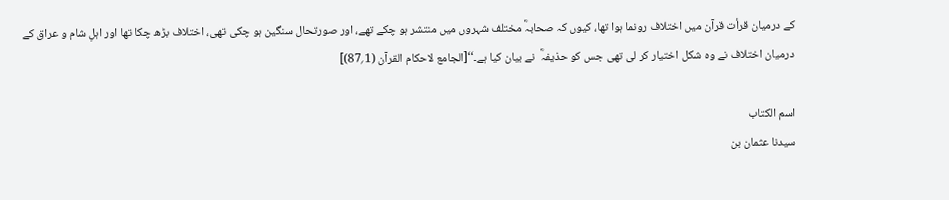کے درمیان قرأت قرآن میں اختلاف رونما ہوا تھا، کیوں کہ صحابہؓ مختلف شہروں میں منتشر ہو چکے تھے، اور صورتحال سنگین ہو چکی تھی، اختلاف بڑھ چکا تھا اور اہلِ شام و عراق کے درمیان اختلاف نے وہ شکل اختیار کر لی تھی جس کو حذیفہؓ  نے بیان کیا ہے۔‘‘[الجامع لاحکام القرآن (1؍87)]

اسم الكتاب
سیدنا عثمان بن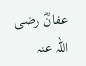عفانؓ رضی اللہ عنہ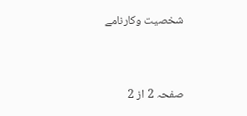شخصیت وکارنامے


صفحہ 2 از 2